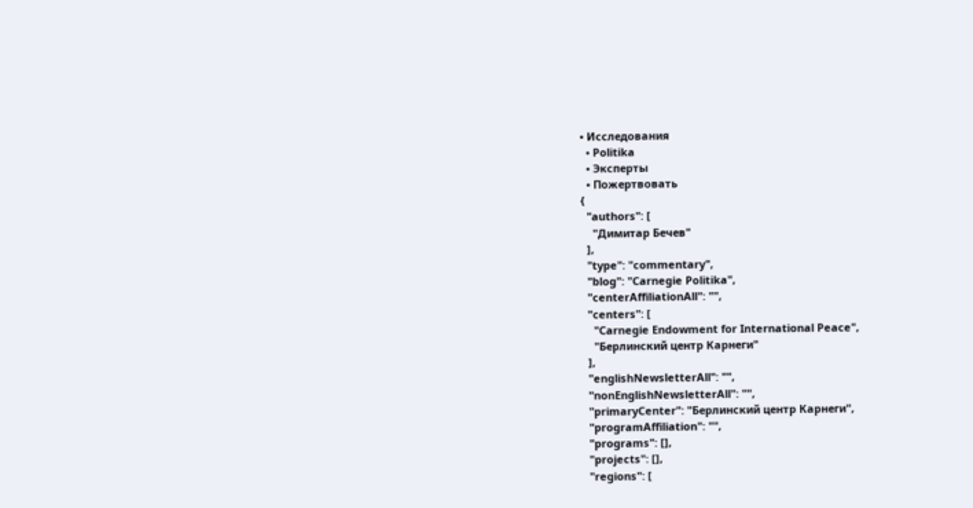• Исследования
  • Politika
  • Эксперты
  • Пожертвовать
{
  "authors": [
    "Димитар Бечев"
  ],
  "type": "commentary",
  "blog": "Carnegie Politika",
  "centerAffiliationAll": "",
  "centers": [
    "Carnegie Endowment for International Peace",
    "Берлинский центр Карнеги"
  ],
  "englishNewsletterAll": "",
  "nonEnglishNewsletterAll": "",
  "primaryCenter": "Берлинский центр Карнеги",
  "programAffiliation": "",
  "programs": [],
  "projects": [],
  "regions": [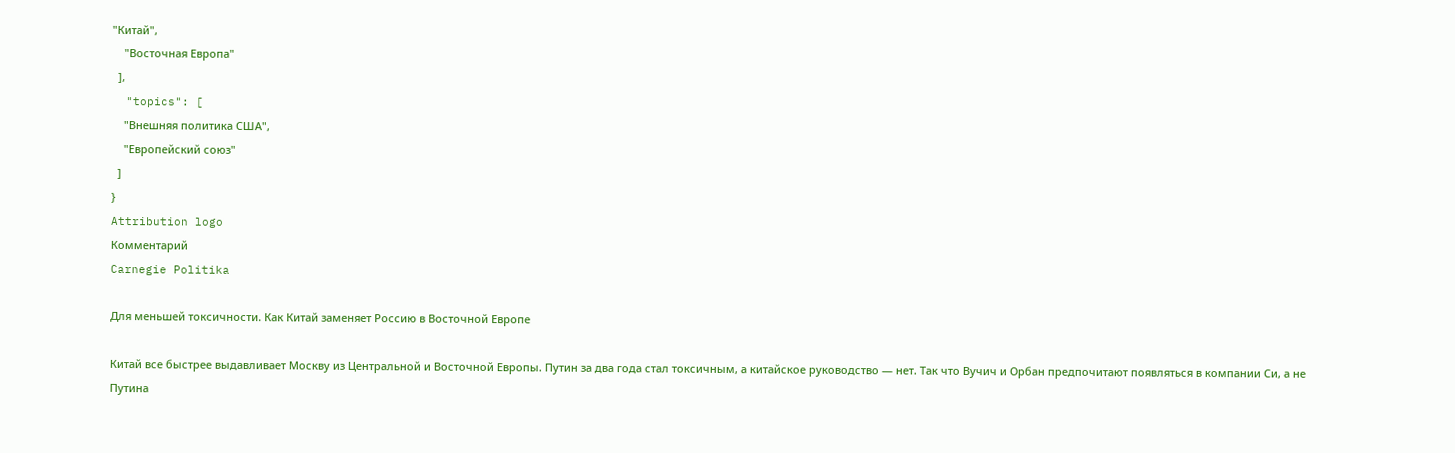"Китай",
    "Восточная Европа"
  ],
  "topics": [
    "Внешняя политика США",
    "Европейский союз"
  ]
}
Attribution logo
Комментарий
Carnegie Politika

Для меньшей токсичности. Как Китай заменяет Россию в Восточной Европе

Китай все быстрее выдавливает Москву из Центральной и Восточной Европы. Путин за два года стал токсичным, а китайское руководство — нет. Так что Вучич и Орбан предпочитают появляться в компании Си, а не Путина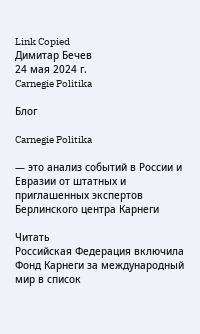Link Copied
Димитар Бечев
24 мая 2024 г.
Carnegie Politika

Блог

Carnegie Politika

— это анализ событий в России и Евразии от штатных и приглашенных экспертов Берлинского центра Карнеги

Читать
Российская Федерация включила Фонд Карнеги за международный мир в список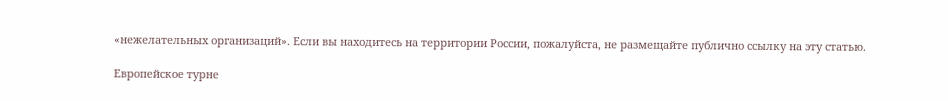«нежелательных организаций». Если вы находитесь на территории России, пожалуйста, не размещайте публично ссылку на эту статью.

Европейское турне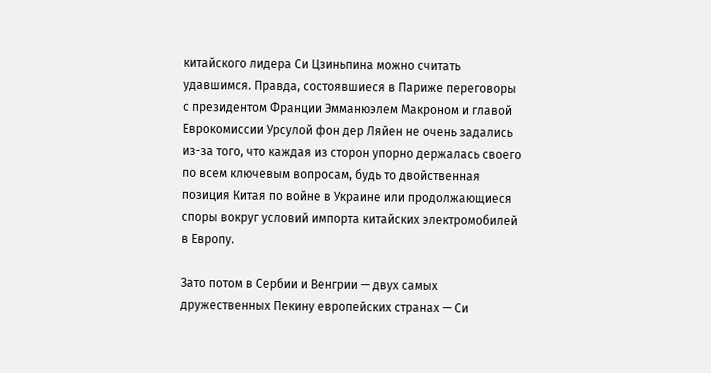китайского лидера Си Цзиньпина можно считать удавшимся. Правда, состоявшиеся в Париже переговоры с президентом Франции Эмманюэлем Макроном и главой Еврокомиссии Урсулой фон дер Ляйен не очень задались из-за того, что каждая из сторон упорно держалась своего по всем ключевым вопросам, будь то двойственная позиция Китая по войне в Украине или продолжающиеся споры вокруг условий импорта китайских электромобилей в Европу.

Зато потом в Сербии и Венгрии — двух самых дружественных Пекину европейских странах — Си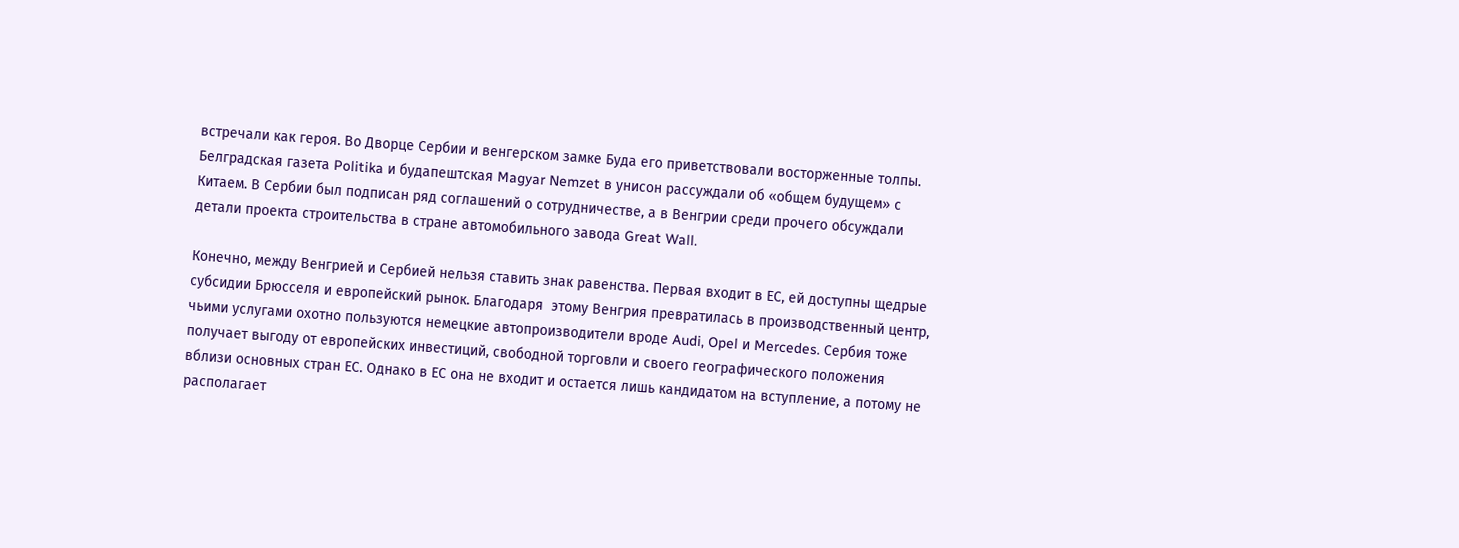встречали как героя. Во Дворце Сербии и венгерском замке Буда его приветствовали восторженные толпы. Белградская газета Politika и будапештская Magyar Nemzet в унисон рассуждали об «общем будущем» с Китаем. В Сербии был подписан ряд соглашений о сотрудничестве, а в Венгрии среди прочего обсуждали детали проекта строительства в стране автомобильного завода Great Wall.

Конечно, между Венгрией и Сербией нельзя ставить знак равенства. Первая входит в ЕС, ей доступны щедрые субсидии Брюсселя и европейский рынок. Благодаря  этому Венгрия превратилась в производственный центр, чьими услугами охотно пользуются немецкие автопроизводители вроде Audi, Opel и Mercedes. Сербия тоже получает выгоду от европейских инвестиций, свободной торговли и своего географического положения вблизи основных стран ЕС. Однако в ЕС она не входит и остается лишь кандидатом на вступление, а потому не располагает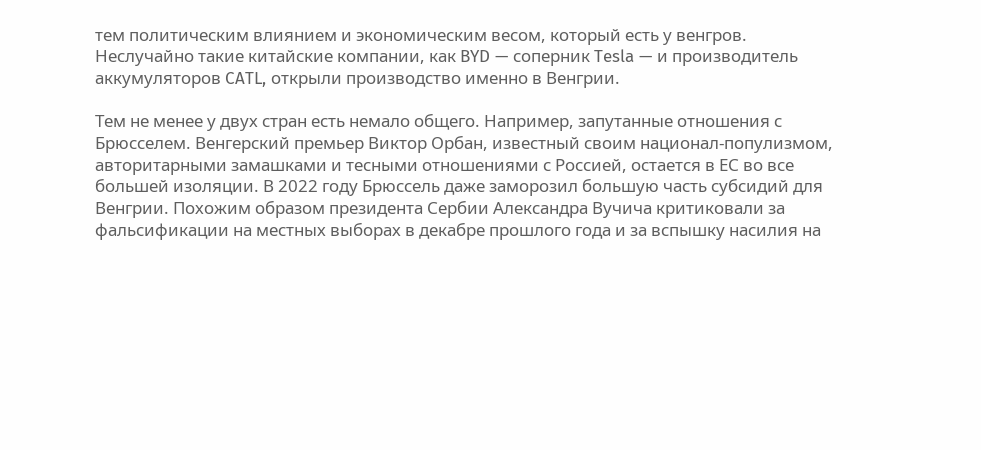тем политическим влиянием и экономическим весом, который есть у венгров. Неслучайно такие китайские компании, как BYD — соперник Tesla — и производитель аккумуляторов CATL, открыли производство именно в Венгрии.

Тем не менее у двух стран есть немало общего. Например, запутанные отношения с Брюсселем. Венгерский премьер Виктор Орбан, известный своим национал-популизмом, авторитарными замашками и тесными отношениями с Россией, остается в ЕС во все большей изоляции. В 2022 году Брюссель даже заморозил большую часть субсидий для Венгрии. Похожим образом президента Сербии Александра Вучича критиковали за фальсификации на местных выборах в декабре прошлого года и за вспышку насилия на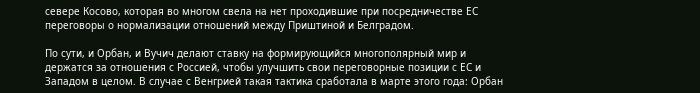севере Косово, которая во многом свела на нет проходившие при посредничестве ЕС переговоры о нормализации отношений между Приштиной и Белградом.

По сути, и Орбан, и Вучич делают ставку на формирующийся многополярный мир и держатся за отношения с Россией, чтобы улучшить свои переговорные позиции с ЕС и Западом в целом. В случае с Венгрией такая тактика сработала в марте этого года: Орбан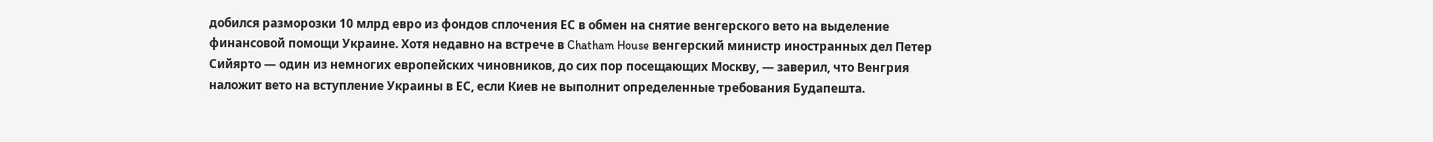добился разморозки 10 млрд евро из фондов сплочения ЕС в обмен на снятие венгерского вето на выделение финансовой помощи Украине. Хотя недавно на встрече в Chatham House венгерский министр иностранных дел Петер Сийярто — один из немногих европейских чиновников, до сих пор посещающих Москву, — заверил, что Венгрия наложит вето на вступление Украины в ЕС, если Киев не выполнит определенные требования Будапешта.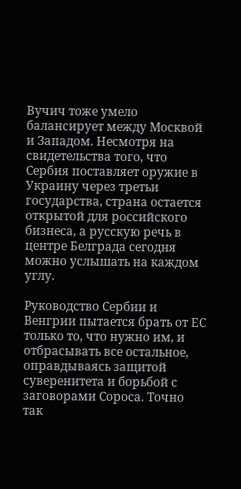Вучич тоже умело балансирует между Москвой и Западом. Несмотря на свидетельства того, что Сербия поставляет оружие в Украину через третьи государства, страна остается открытой для российского бизнеса, а русскую речь в центре Белграда сегодня можно услышать на каждом углу.

Руководство Сербии и Венгрии пытается брать от ЕС только то, что нужно им, и отбрасывать все остальное, оправдываясь защитой суверенитета и борьбой с заговорами Сороса. Точно так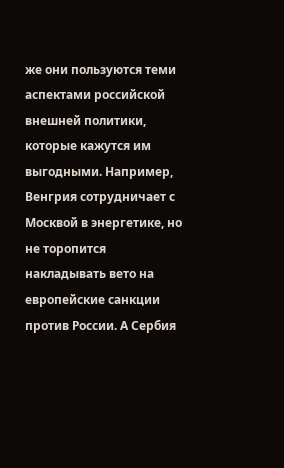же они пользуются теми аспектами российской внешней политики, которые кажутся им выгодными. Например, Венгрия сотрудничает с Москвой в энергетике, но не торопится накладывать вето на европейские санкции против России. А Сербия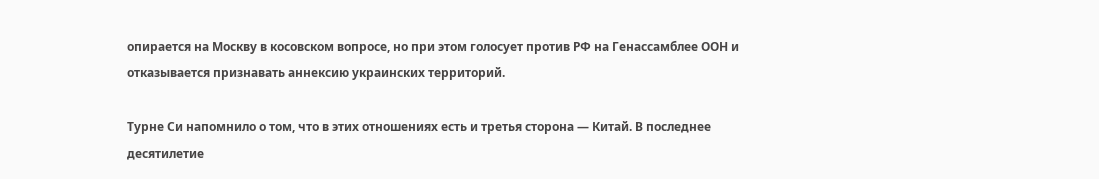опирается на Москву в косовском вопросе, но при этом голосует против РФ на Генассамблее ООН и отказывается признавать аннексию украинских территорий.

Турне Си напомнило о том, что в этих отношениях есть и третья сторона — Китай. В последнее десятилетие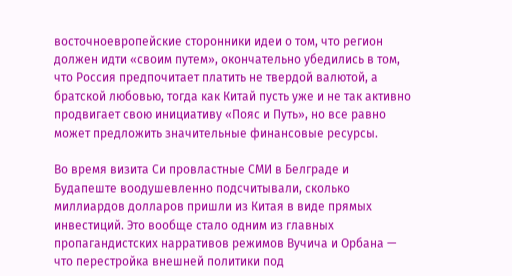восточноевропейские сторонники идеи о том, что регион должен идти «своим путем», окончательно убедились в том, что Россия предпочитает платить не твердой валютой, а братской любовью, тогда как Китай пусть уже и не так активно продвигает свою инициативу «Пояс и Путь», но все равно может предложить значительные финансовые ресурсы.

Во время визита Си провластные СМИ в Белграде и Будапеште воодушевленно подсчитывали, сколько миллиардов долларов пришли из Китая в виде прямых инвестиций. Это вообще стало одним из главных пропагандистских нарративов режимов Вучича и Орбана — что перестройка внешней политики под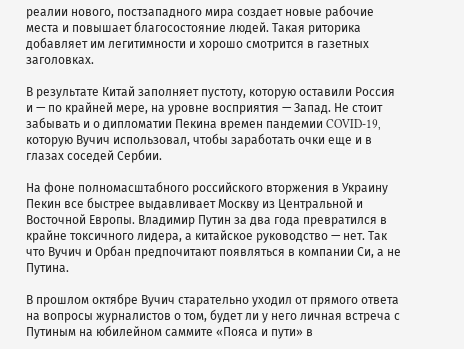реалии нового, постзападного мира создает новые рабочие места и повышает благосостояние людей. Такая риторика добавляет им легитимности и хорошо смотрится в газетных заголовках.

В результате Китай заполняет пустоту, которую оставили Россия и — по крайней мере, на уровне восприятия — Запад. Не стоит забывать и о дипломатии Пекина времен пандемии COVID-19, которую Вучич использовал, чтобы заработать очки еще и в глазах соседей Сербии.

На фоне полномасштабного российского вторжения в Украину Пекин все быстрее выдавливает Москву из Центральной и Восточной Европы. Владимир Путин за два года превратился в крайне токсичного лидера, а китайское руководство — нет. Так что Вучич и Орбан предпочитают появляться в компании Си, а не Путина.

В прошлом октябре Вучич старательно уходил от прямого ответа на вопросы журналистов о том, будет ли у него личная встреча с Путиным на юбилейном саммите «Пояса и пути» в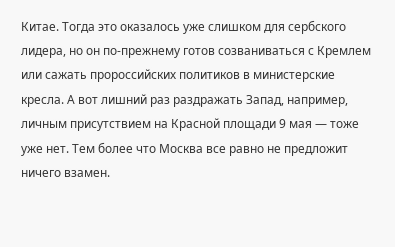Китае. Тогда это оказалось уже слишком для сербского лидера, но он по-прежнему готов созваниваться с Кремлем или сажать пророссийских политиков в министерские кресла. А вот лишний раз раздражать Запад, например, личным присутствием на Красной площади 9 мая — тоже уже нет. Тем более что Москва все равно не предложит ничего взамен.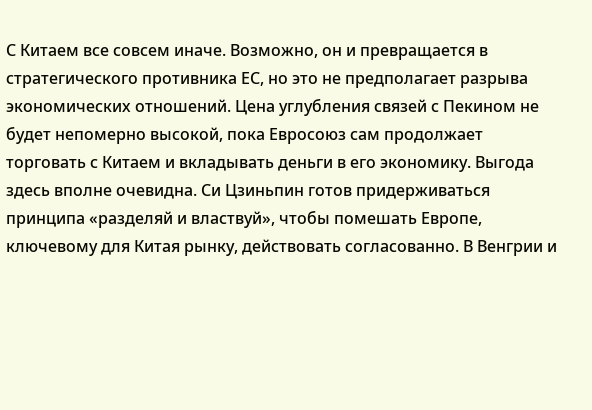С Китаем все совсем иначе. Возможно, он и превращается в стратегического противника ЕС, но это не предполагает разрыва экономических отношений. Цена углубления связей с Пекином не будет непомерно высокой, пока Евросоюз сам продолжает торговать с Китаем и вкладывать деньги в его экономику. Выгода здесь вполне очевидна. Си Цзиньпин готов придерживаться принципа «разделяй и властвуй», чтобы помешать Европе, ключевому для Китая рынку, действовать согласованно. В Венгрии и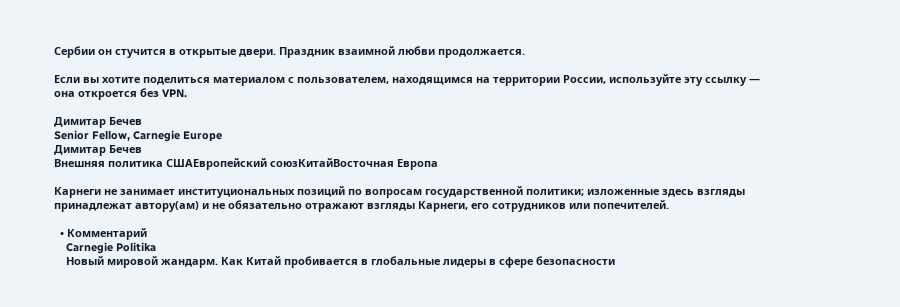Сербии он стучится в открытые двери. Праздник взаимной любви продолжается.

Если вы хотите поделиться материалом с пользователем, находящимся на территории России, используйте эту ссылку — она откроется без VPN.

Димитар Бечев
Senior Fellow, Carnegie Europe
Димитар Бечев
Внешняя политика СШАЕвропейский союзКитайВосточная Европа

Карнеги не занимает институциональных позиций по вопросам государственной политики; изложенные здесь взгляды принадлежат автору(ам) и не обязательно отражают взгляды Карнеги, его сотрудников или попечителей.

  • Комментарий
    Carnegie Politika
    Новый мировой жандарм. Как Китай пробивается в глобальные лидеры в сфере безопасности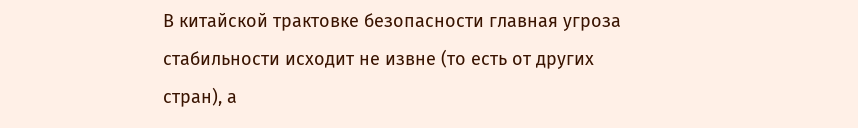В китайской трактовке безопасности главная угроза стабильности исходит не извне (то есть от других стран), а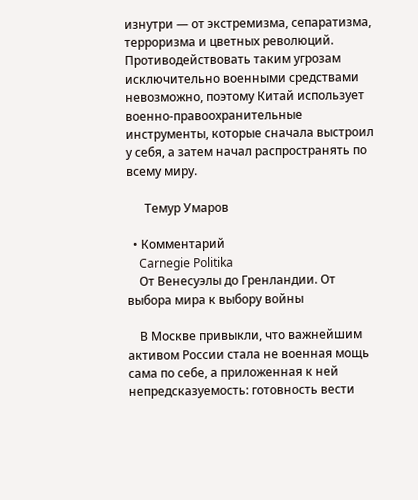изнутри — от экстремизма, сепаратизма, терроризма и цветных революций. Противодействовать таким угрозам исключительно военными средствами невозможно, поэтому Китай использует военно-правоохранительные инструменты, которые сначала выстроил у себя, а затем начал распространять по всему миру.

      Темур Умаров

  • Комментарий
    Carnegie Politika
    От Венесуэлы до Гренландии. От выбора мира к выбору войны

    В Москве привыкли, что важнейшим активом России стала не военная мощь сама по себе, а приложенная к ней непредсказуемость: готовность вести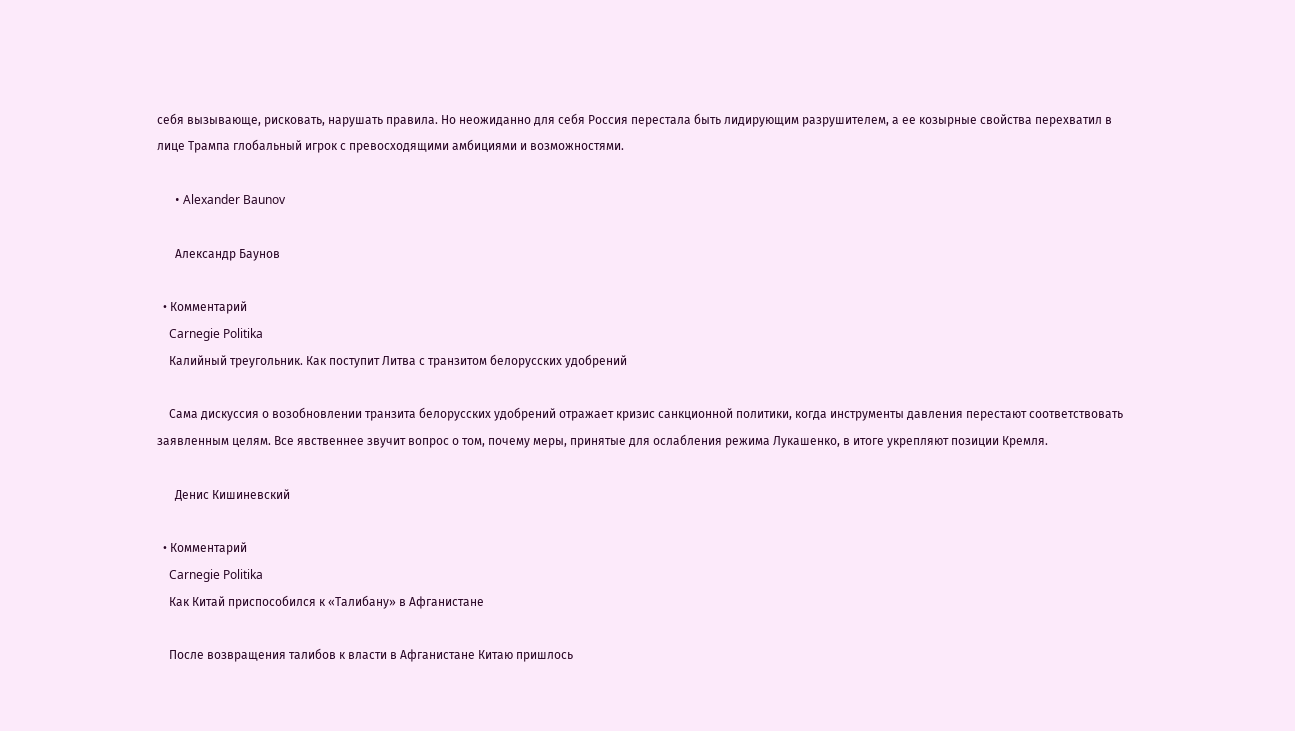себя вызывающе, рисковать, нарушать правила. Но неожиданно для себя Россия перестала быть лидирующим разрушителем, а ее козырные свойства перехватил в лице Трампа глобальный игрок с превосходящими амбициями и возможностями.

      • Alexander Baunov

      Александр Баунов

  • Комментарий
    Carnegie Politika
    Калийный треугольник. Как поступит Литва с транзитом белорусских удобрений

    Сама дискуссия о возобновлении транзита белорусских удобрений отражает кризис санкционной политики, когда инструменты давления перестают соответствовать заявленным целям. Все явственнее звучит вопрос о том, почему меры, принятые для ослабления режима Лукашенко, в итоге укрепляют позиции Кремля.

      Денис Кишиневский

  • Комментарий
    Carnegie Politika
    Как Китай приспособился к «Талибану» в Афганистане

    После возвращения талибов к власти в Афганистане Китаю пришлось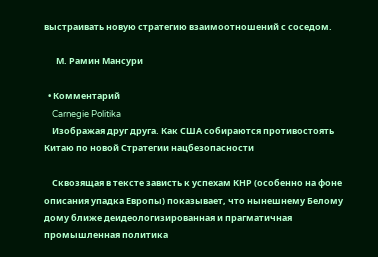выстраивать новую стратегию взаимоотношений с соседом.

      М. Рамин Мансури

  • Комментарий
    Carnegie Politika
    Изображая друг друга. Как США собираются противостоять Китаю по новой Стратегии нацбезопасности

    Сквозящая в тексте зависть к успехам КНР (особенно на фоне описания упадка Европы) показывает, что нынешнему Белому дому ближе деидеологизированная и прагматичная промышленная политика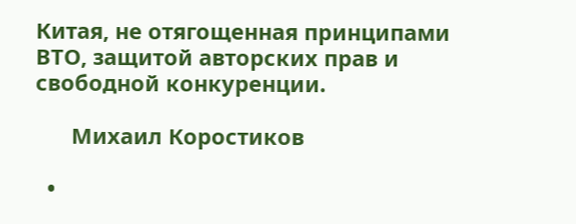Китая, не отягощенная принципами ВТО, защитой авторских прав и свободной конкуренции.

      Михаил Коростиков

  •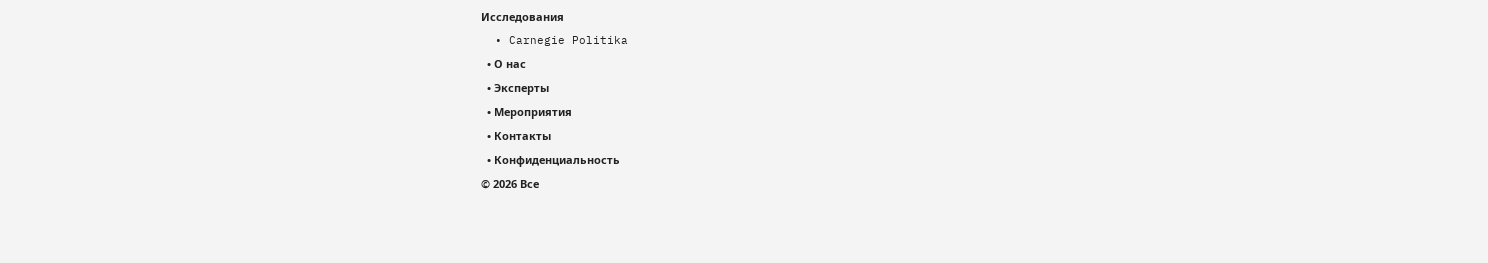Исследования
  • Carnegie Politika
  • О нас
  • Эксперты
  • Мероприятия
  • Контакты
  • Конфиденциальность
© 2026 Все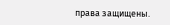права защищены.